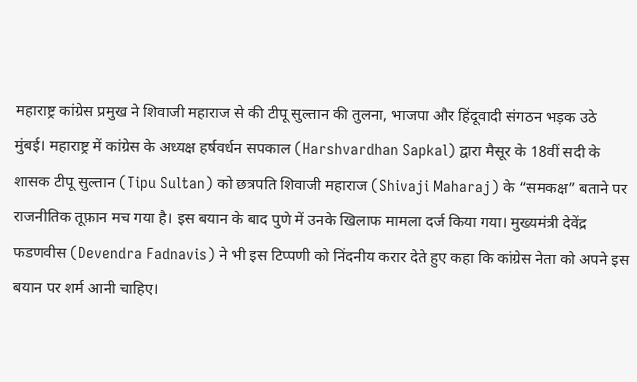महाराष्ट्र कांग्रेस प्रमुख ने शिवाजी महाराज से की टीपू सुल्तान की तुलना, भाजपा और हिंदूवादी संगठन भड़क उठे
मुंबई। महाराष्ट्र में कांग्रेस के अध्यक्ष हर्षवर्धन सपकाल (Harshvardhan Sapkal) द्वारा मैसूर के 18वीं सदी के शासक टीपू सुल्तान (Tipu Sultan) को छत्रपति शिवाजी महाराज (Shivaji Maharaj) के “समकक्ष” बताने पर राजनीतिक तूफ़ान मच गया है। इस बयान के बाद पुणे में उनके खिलाफ मामला दर्ज किया गया। मुख्यमंत्री देवेंद्र फडणवीस (Devendra Fadnavis) ने भी इस टिप्पणी को निंदनीय करार देते हुए कहा कि कांग्रेस नेता को अपने इस बयान पर शर्म आनी चाहिए।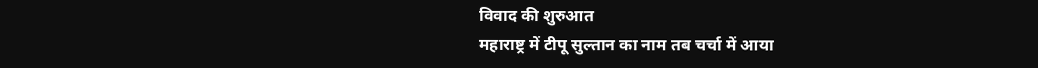विवाद की शुरुआत
महाराष्ट्र में टीपू सुल्तान का नाम तब चर्चा में आया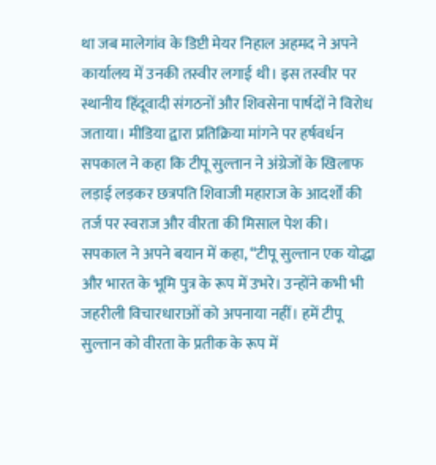था जब मालेगांव के डिप्टी मेयर निहाल अहमद ने अपने कार्यालय में उनकी तस्वीर लगाई थी। इस तस्वीर पर स्थानीय हिंदूवादी संगठनों और शिवसेना पार्षदों ने विरोध जताया। मीडिया द्वारा प्रतिक्रिया मांगने पर हर्षवर्धन सपकाल ने कहा कि टीपू सुल्तान ने अंग्रेजों के खिलाफ लड़ाई लड़कर छत्रपति शिवाजी महाराज के आदर्शों की तर्ज पर स्वराज और वीरता की मिसाल पेश की।
सपकाल ने अपने बयान में कहा, “टीपू सुल्तान एक योद्धा और भारत के भूमि पुत्र के रूप में उभरे। उन्होंने कभी भी जहरीली विचारधाराओं को अपनाया नहीं। हमें टीपू सुल्तान को वीरता के प्रतीक के रूप में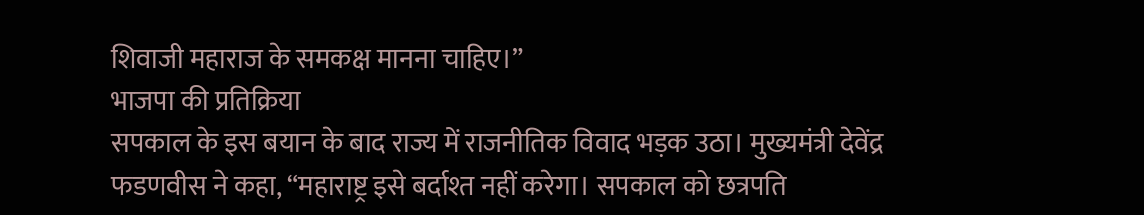शिवाजी महाराज के समकक्ष मानना चाहिए।”
भाजपा की प्रतिक्रिया
सपकाल के इस बयान के बाद राज्य में राजनीतिक विवाद भड़क उठा। मुख्यमंत्री देवेंद्र फडणवीस ने कहा, “महाराष्ट्र इसे बर्दाश्त नहीं करेगा। सपकाल को छत्रपति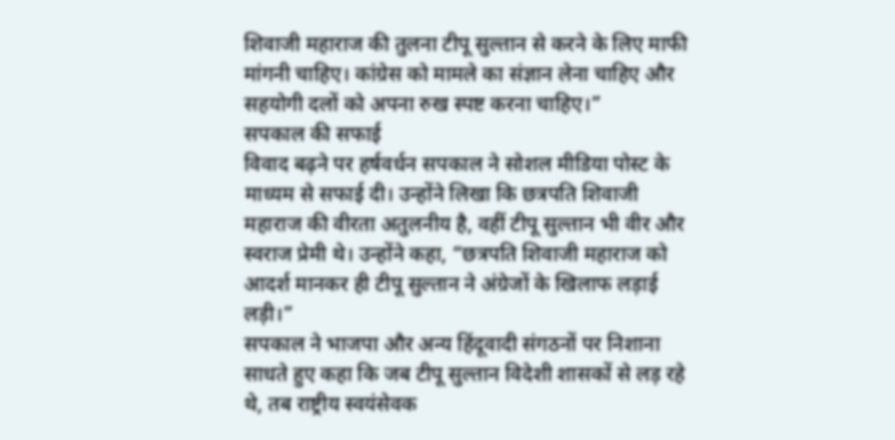शिवाजी महाराज की तुलना टीपू सुल्तान से करने के लिए माफी मांगनी चाहिए। कांग्रेस को मामले का संज्ञान लेना चाहिए और सहयोगी दलों को अपना रुख स्पष्ट करना चाहिए।”
सपकाल की सफाई
विवाद बढ़ने पर हर्षवर्धन सपकाल ने सोशल मीडिया पोस्ट के माध्यम से सफाई दी। उन्होंने लिखा कि छत्रपति शिवाजी महाराज की वीरता अतुलनीय है, वहीं टीपू सुल्तान भी वीर और स्वराज प्रेमी थे। उन्होंने कहा, “छत्रपति शिवाजी महाराज को आदर्श मानकर ही टीपू सुल्तान ने अंग्रेजों के खिलाफ लड़ाई लड़ी।”
सपकाल ने भाजपा और अन्य हिंदूवादी संगठनों पर निशाना साधते हुए कहा कि जब टीपू सुल्तान विदेशी शासकों से लड़ रहे थे, तब राष्ट्रीय स्वयंसेवक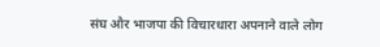संघ और भाजपा की विचारधारा अपनाने वाले लोग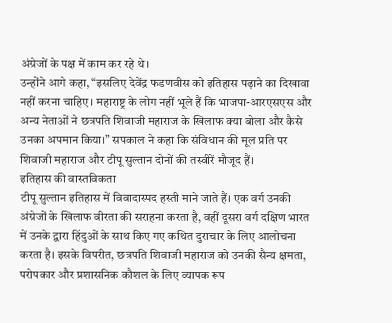अंग्रेजों के पक्ष में काम कर रहे थे।
उन्होंने आगे कहा, “इसलिए देवेंद्र फडणवीस को इतिहास पढ़ाने का दिखावा नहीं करना चाहिए। महाराष्ट्र के लोग नहीं भूले हैं कि भाजपा-आरएसएस और अन्य नेताओं ने छत्रपति शिवाजी महाराज के खिलाफ क्या बोला और कैसे उनका अपमान किया।” सपकाल ने कहा कि संविधान की मूल प्रति पर शिवाजी महाराज और टीपू सुल्तान दोनों की तस्वीरें मौजूद हैं।
इतिहास की वास्तविकता
टीपू सुल्तान इतिहास में विवादास्पद हस्ती माने जाते हैं। एक वर्ग उनकी अंग्रेजों के खिलाफ वीरता की सराहना करता है, वहीं दूसरा वर्ग दक्षिण भारत में उनके द्वारा हिंदुओं के साथ किए गए कथित दुराचार के लिए आलोचना करता है। इसके विपरीत, छत्रपति शिवाजी महाराज को उनकी सैन्य क्षमता, परोपकार और प्रशासनिक कौशल के लिए व्यापक रूप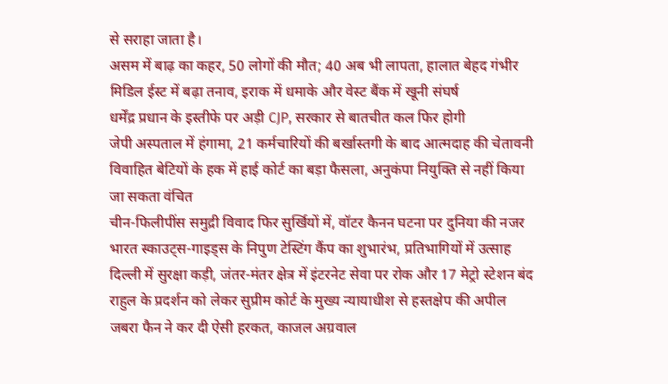से सराहा जाता है।
असम में बाढ़ का कहर, 50 लोगों की मौत; 40 अब भी लापता, हालात बेहद गंभीर
मिडिल ईस्ट में बढ़ा तनाव, इराक में धमाके और वेस्ट बैंक में खूनी संघर्ष
धर्मेंद्र प्रधान के इस्तीफे पर अड़ी CJP, सरकार से बातचीत कल फिर होगी
जेपी अस्पताल में हंगामा, 21 कर्मचारियों की बर्खास्तगी के बाद आत्मदाह की चेतावनी
विवाहित बेटियों के हक में हाई कोर्ट का बड़ा फैसला, अनुकंपा नियुक्ति से नहीं किया जा सकता वंचित
चीन-फिलीपींस समुद्री विवाद फिर सुर्खियों में, वॉटर कैनन घटना पर दुनिया की नजर
भारत स्काउट्स-गाइड्स के निपुण टेस्टिंग कैंप का शुभारंभ, प्रतिभागियों में उत्साह
दिल्ली में सुरक्षा कड़ी, जंतर-मंतर क्षेत्र में इंटरनेट सेवा पर रोक और 17 मेट्रो स्टेशन बंद
राहुल के प्रदर्शन को लेकर सुप्रीम कोर्ट के मुख्य न्यायाधीश से हस्तक्षेप की अपील
जबरा फैन ने कर दी ऐसी हरकत, काजल अग्रवाल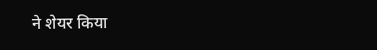ने शेयर किया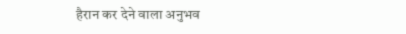हैरान कर देने वाला अनुभव